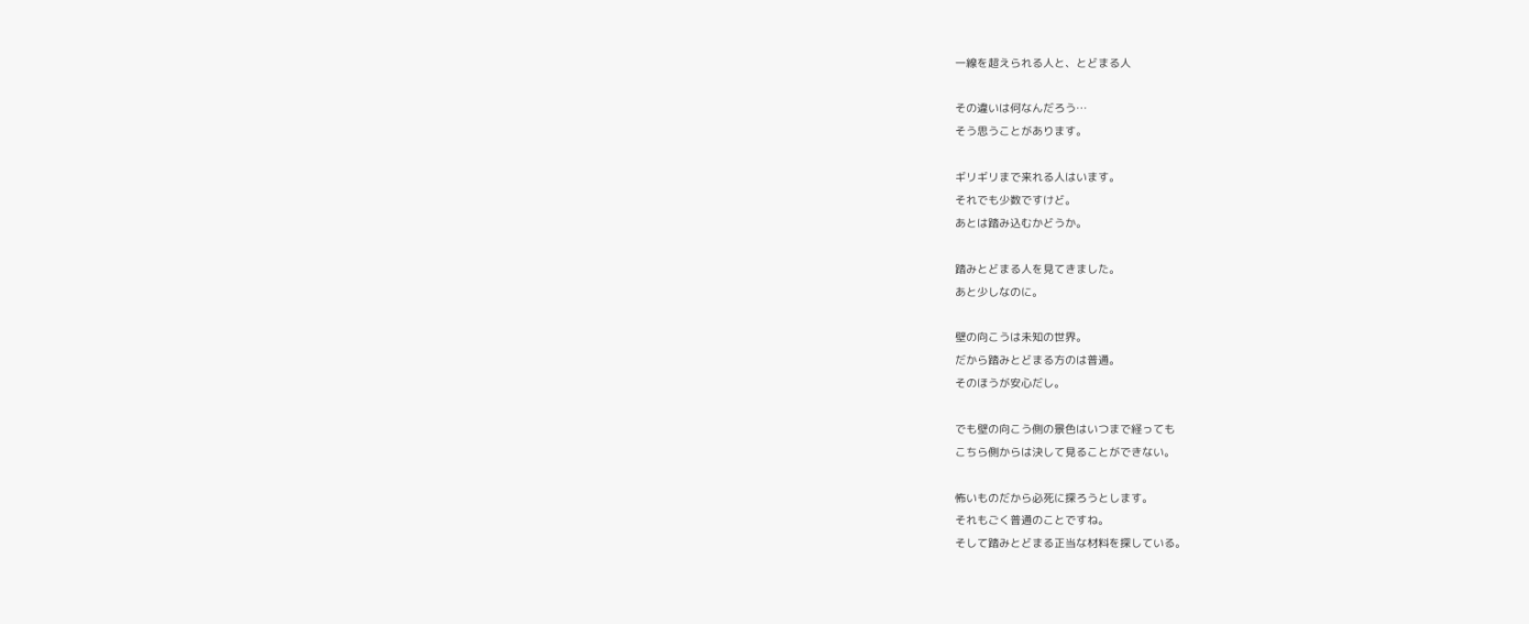一線を超えられる人と、とどまる人

その違いは何なんだろう…
そう思うことがあります。

ギリギリまで来れる人はいます。
それでも少数ですけど。
あとは踏み込むかどうか。

踏みとどまる人を見てきました。
あと少しなのに。

壁の向こうは未知の世界。
だから踏みとどまる方のは普通。
そのほうが安心だし。

でも壁の向こう側の景色はいつまで経っても
こちら側からは決して見ることができない。

怖いものだから必死に探ろうとします。
それもごく普通のことですね。
そして踏みとどまる正当な材料を探している。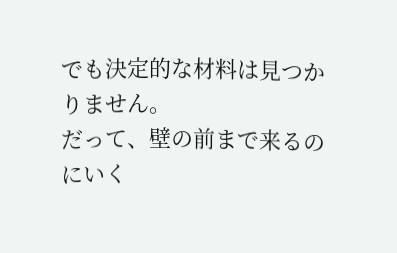でも決定的な材料は見つかりません。
だって、壁の前まで来るのにいく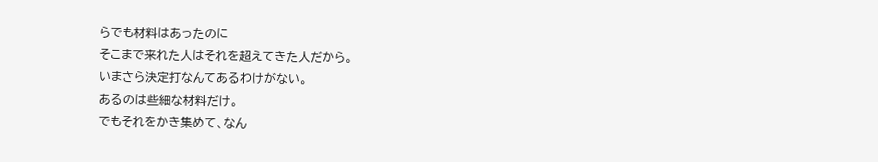らでも材料はあったのに
そこまで来れた人はそれを超えてきた人だから。
いまさら決定打なんてあるわけがない。
あるのは些細な材料だけ。
でもそれをかき集めて、なん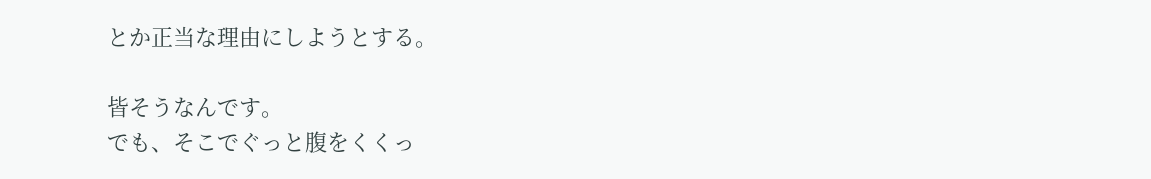とか正当な理由にしようとする。

皆そうなんです。
でも、そこでぐっと腹をくくっ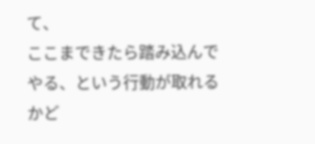て、
ここまできたら踏み込んでやる、という行動が取れるかど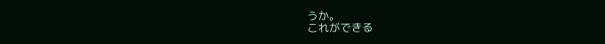うか。
これができる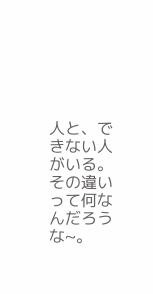人と、できない人がいる。
その違いって何なんだろうな~。